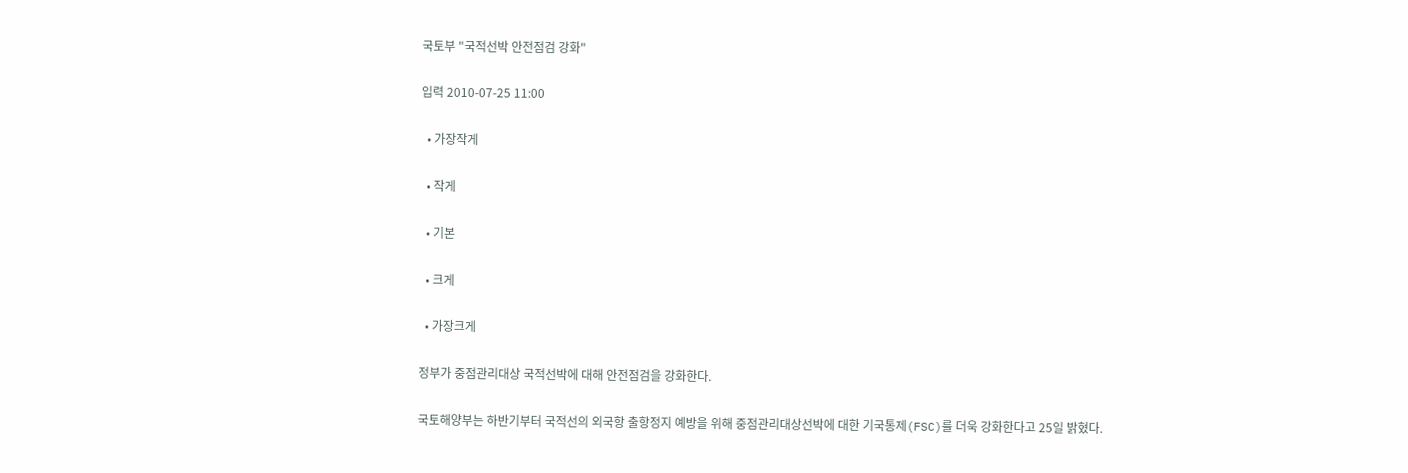국토부 "국적선박 안전점검 강화"

입력 2010-07-25 11:00

  • 가장작게

  • 작게

  • 기본

  • 크게

  • 가장크게

정부가 중점관리대상 국적선박에 대해 안전점검을 강화한다.

국토해양부는 하반기부터 국적선의 외국항 출항정지 예방을 위해 중점관리대상선박에 대한 기국통제(FSC)를 더욱 강화한다고 25일 밝혔다.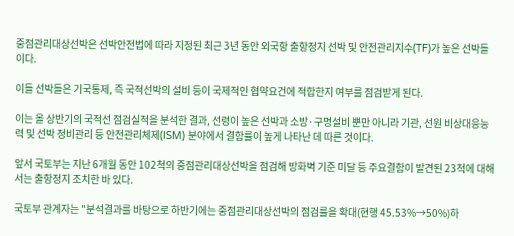중점관리대상선박은 선박안전법에 따라 지정된 최근 3년 동안 외국항 출항정지 선박 및 안전관리지수(TF)가 높은 선박들이다.

이들 선박들은 기국통제, 즉 국적선박의 설비 등이 국제적인 협약요건에 적합한지 여부를 점검받게 된다.

이는 올 상반기의 국적선 점검실적을 분석한 결과, 선령이 높은 선박과 소방·구명설비 뿐만 아니라 기관, 선원 비상대응능력 및 선박 정비관리 등 안전관리체제(ISM) 분야에서 결함률이 높게 나타난 데 따른 것이다.

앞서 국토부는 지난 6개월 동안 102척의 중점관리대상선박을 점검해 방화벽 기준 미달 등 주요결함이 발견된 23척에 대해서는 출항정지 조치한 바 있다.

국토부 관계자는 "분석결과를 바탕으로 하반기에는 중점관리대상선박의 점검률을 확대(현행 45.53%→50%)하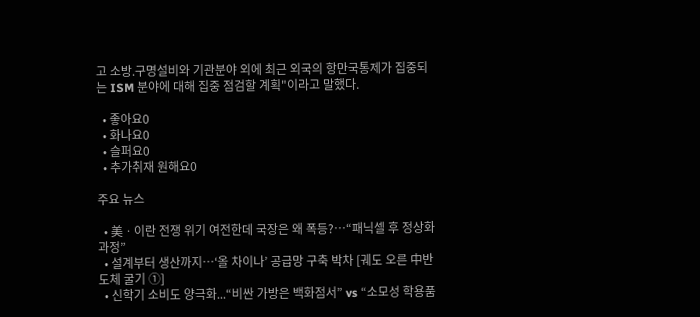고 소방.구명설비와 기관분야 외에 최근 외국의 항만국통제가 집중되는 ISM 분야에 대해 집중 점검할 계획"이라고 말했다.

  • 좋아요0
  • 화나요0
  • 슬퍼요0
  • 추가취재 원해요0

주요 뉴스

  • 美ㆍ이란 전쟁 위기 여전한데 국장은 왜 폭등?⋯“패닉셀 후 정상화 과정”
  • 설계부터 생산까지…‘올 차이나’ 공급망 구축 박차 [궤도 오른 中반도체 굴기 ①]
  • 신학기 소비도 양극화...“비싼 가방은 백화점서” vs “소모성 학용품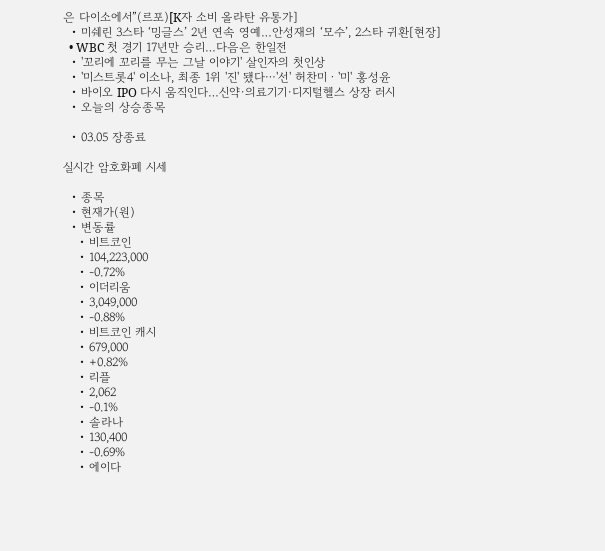은 다이소에서”(르포)[K자 소비 올라탄 유통가]
  • 미쉐린 3스타 ‘밍글스’ 2년 연속 영예…안성재의 ‘모수’, 2스타 귀환[현장]
  • WBC 첫 경기 17년만 승리…다음은 한일전
  • '꼬리에 꼬리를 무는 그날 이야기' 살인자의 첫인상
  • '미스트롯4' 이소나, 최종 1위 '진' 됐다⋯'선' 허찬미ㆍ'미' 홍성윤
  • 바이오 IPO 다시 움직인다…신약·의료기기·디지털헬스 상장 러시
  • 오늘의 상승종목

  • 03.05 장종료

실시간 암호화폐 시세

  • 종목
  • 현재가(원)
  • 변동률
    • 비트코인
    • 104,223,000
    • -0.72%
    • 이더리움
    • 3,049,000
    • -0.88%
    • 비트코인 캐시
    • 679,000
    • +0.82%
    • 리플
    • 2,062
    • -0.1%
    • 솔라나
    • 130,400
    • -0.69%
    • 에이다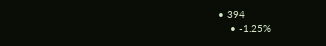• 394
    • -1.25%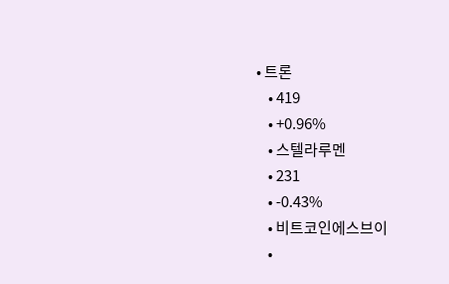• 트론
    • 419
    • +0.96%
    • 스텔라루멘
    • 231
    • -0.43%
    • 비트코인에스브이
    •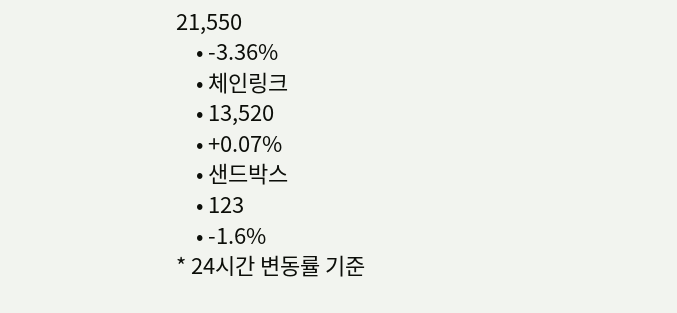21,550
    • -3.36%
    • 체인링크
    • 13,520
    • +0.07%
    • 샌드박스
    • 123
    • -1.6%
* 24시간 변동률 기준